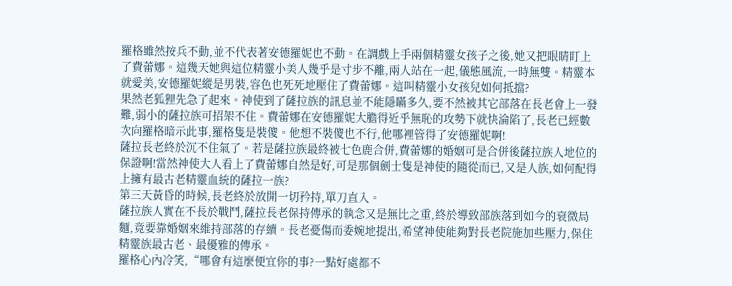羅格雖然按兵不動,並不代表著安德羅妮也不動。在調戲上手兩個精靈女孩子之後,她又把眼睛盯上了費蕾娜。這幾天她與這位精靈小美人幾乎是寸步不離,兩人站在一起,儀態風流,一時無雙。精靈本就愛美,安德羅妮縱是男裝,容色也死死地壓住了費蕾娜。這叫精靈小女孩兒如何抵擋?
果然老狐狸先急了起來。神使到了薩拉族的訊息並不能隱瞞多久,要不然被其它部落在長老會上一發難,弱小的薩拉族可招架不住。費蕾娜在安德羅妮大膽得近乎無恥的攻勢下就快淪陷了,長老已經數次向羅格暗示此事,羅格隻是裝傻。他想不裝傻也不行,他哪裡管得了安德羅妮啊!
薩拉長老終於沉不住氣了。若是薩拉族最終被七色鹿合併,費蕾娜的婚姻可是合併後薩拉族人地位的保證啊!當然神使大人看上了費蕾娜自然是好,可是那個劍士隻是神使的隨從而已,又是人族,如何配得上擁有最古老精靈血統的薩拉一族?
第三天黃昏的時候,長老終於放開一切矜持,單刀直入。
薩拉族人實在不長於戰鬥,薩拉長老保持傳承的執念又是無比之重,終於導致部族落到如今的衰微局麵,竟要靠婚姻來維持部落的存續。長老憂傷而委婉地提出,希望神使能夠對長老院施加些壓力,保住精靈族最古老、最優雅的傳承。
羅格心內冷笑,“哪會有這麼便宜你的事?一點好處都不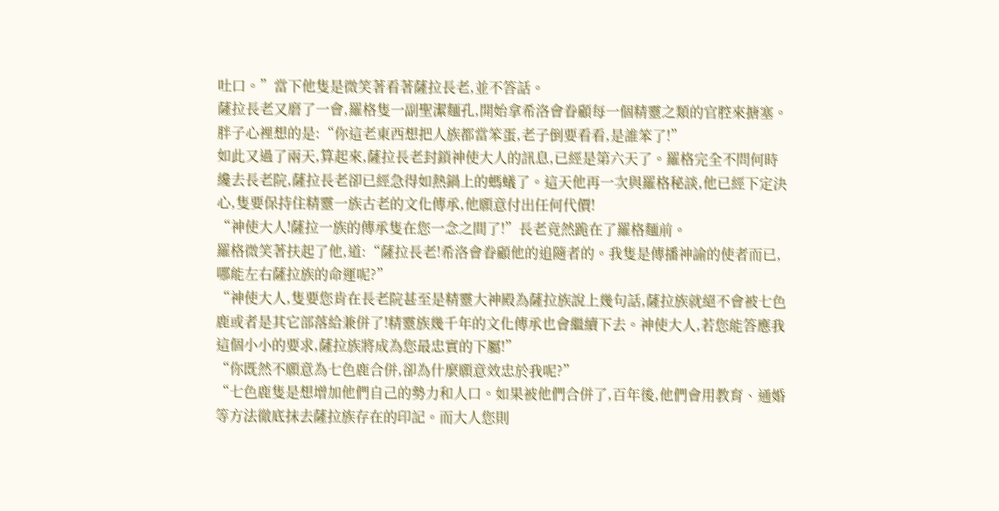吐口。”當下他隻是微笑著看著薩拉長老,並不答話。
薩拉長老又磨了一會,羅格隻一副聖潔麵孔,開始拿希洛會眷顧每一個精靈之類的官腔來搪塞。胖子心裡想的是:“你這老東西想把人族都當笨蛋,老子倒要看看,是誰笨了!”
如此又過了兩天,算起來,薩拉長老封鎖神使大人的訊息,已經是第六天了。羅格完全不問何時纔去長老院,薩拉長老卻已經急得如熱鍋上的螞蟻了。這天他再一次與羅格秘談,他已經下定決心,隻要保持住精靈一族古老的文化傳承,他願意付出任何代價!
“神使大人!薩拉一族的傳承隻在您一念之間了!”長老竟然跪在了羅格麵前。
羅格微笑著扶起了他,道:“薩拉長老!希洛會眷顧他的追隨者的。我隻是傳播神諭的使者而已,哪能左右薩拉族的命運呢?”
“神使大人,隻要您肯在長老院甚至是精靈大神殿為薩拉族說上幾句話,薩拉族就絕不會被七色鹿或者是其它部落給兼併了!精靈族幾千年的文化傳承也會繼續下去。神使大人,若您能答應我這個小小的要求,薩拉族將成為您最忠實的下屬!”
“你既然不願意為七色鹿合併,卻為什麼願意效忠於我呢?”
“七色鹿隻是想增加他們自己的勢力和人口。如果被他們合併了,百年後,他們會用教育、通婚等方法徹底抹去薩拉族存在的印記。而大人您則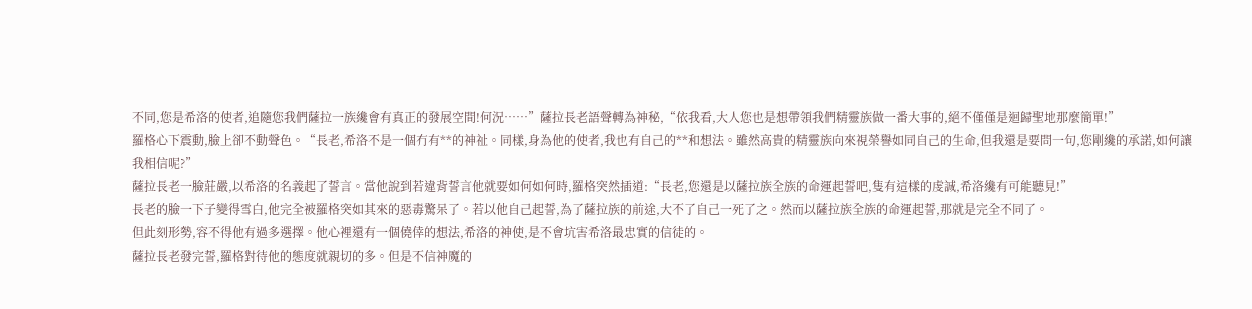不同,您是希洛的使者,追隨您我們薩拉一族纔會有真正的發展空間!何況……”薩拉長老語聲轉為神秘,“依我看,大人您也是想帶領我們精靈族做一番大事的,絕不僅僅是迴歸聖地那麼簡單!”
羅格心下震動,臉上卻不動聲色。“長老,希洛不是一個冇有**的神祉。同樣,身為他的使者,我也有自己的**和想法。雖然高貴的精靈族向來視榮譽如同自己的生命,但我還是要問一句,您剛纔的承諾,如何讓我相信呢?”
薩拉長老一臉莊嚴,以希洛的名義起了誓言。當他說到若違背誓言他就要如何如何時,羅格突然插道:“長老,您還是以薩拉族全族的命運起誓吧,隻有這樣的虔誠,希洛纔有可能聽見!”
長老的臉一下子變得雪白,他完全被羅格突如其來的惡毒驚呆了。若以他自己起誓,為了薩拉族的前途,大不了自己一死了之。然而以薩拉族全族的命運起誓,那就是完全不同了。
但此刻形勢,容不得他有過多選擇。他心裡還有一個僥倖的想法,希洛的神使,是不會坑害希洛最忠實的信徒的。
薩拉長老發完誓,羅格對待他的態度就親切的多。但是不信神魔的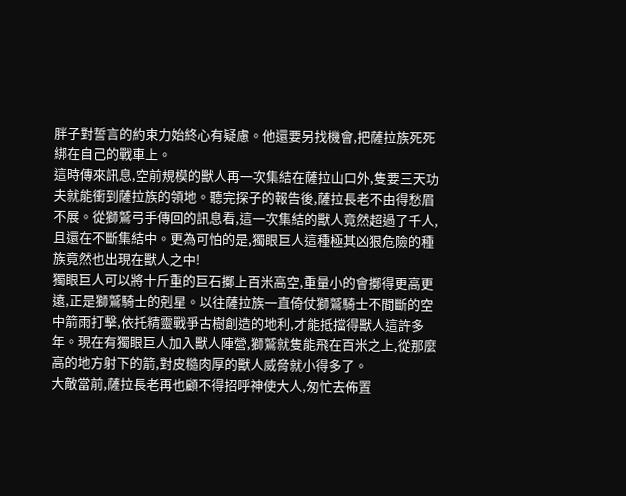胖子對誓言的約束力始終心有疑慮。他還要另找機會,把薩拉族死死綁在自己的戰車上。
這時傳來訊息,空前規模的獸人再一次集結在薩拉山口外,隻要三天功夫就能衝到薩拉族的領地。聽完探子的報告後,薩拉長老不由得愁眉不展。從獅鷲弓手傳回的訊息看,這一次集結的獸人竟然超過了千人,且還在不斷集結中。更為可怕的是,獨眼巨人這種極其凶狠危險的種族竟然也出現在獸人之中!
獨眼巨人可以將十斤重的巨石擲上百米高空,重量小的會擲得更高更遠,正是獅鷲騎士的剋星。以往薩拉族一直倚仗獅鷲騎士不間斷的空中箭雨打擊,依托精靈戰爭古樹創造的地利,才能抵擋得獸人這許多年。現在有獨眼巨人加入獸人陣營,獅鷲就隻能飛在百米之上,從那麼高的地方射下的箭,對皮糙肉厚的獸人威脅就小得多了。
大敵當前,薩拉長老再也顧不得招呼神使大人,匆忙去佈置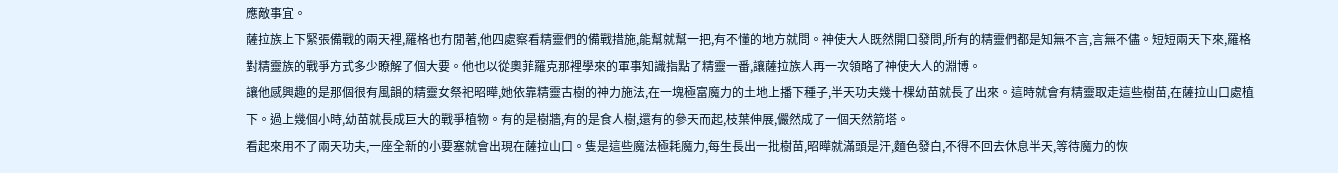應敵事宜。
薩拉族上下緊張備戰的兩天裡,羅格也冇閒著,他四處察看精靈們的備戰措施,能幫就幫一把,有不懂的地方就問。神使大人既然開口發問,所有的精靈們都是知無不言,言無不儘。短短兩天下來,羅格對精靈族的戰爭方式多少瞭解了個大要。他也以從奧菲羅克那裡學來的軍事知識指點了精靈一番,讓薩拉族人再一次領略了神使大人的淵博。
讓他感興趣的是那個很有風韻的精靈女祭祀昭曄,她依靠精靈古樹的神力施法,在一塊極富魔力的土地上播下種子,半天功夫幾十棵幼苗就長了出來。這時就會有精靈取走這些樹苗,在薩拉山口處植下。過上幾個小時,幼苗就長成巨大的戰爭植物。有的是樹牆,有的是食人樹,還有的參天而起,枝葉伸展,儼然成了一個天然箭塔。
看起來用不了兩天功夫,一座全新的小要塞就會出現在薩拉山口。隻是這些魔法極耗魔力,每生長出一批樹苗,昭曄就滿頭是汗,麵色發白,不得不回去休息半天,等待魔力的恢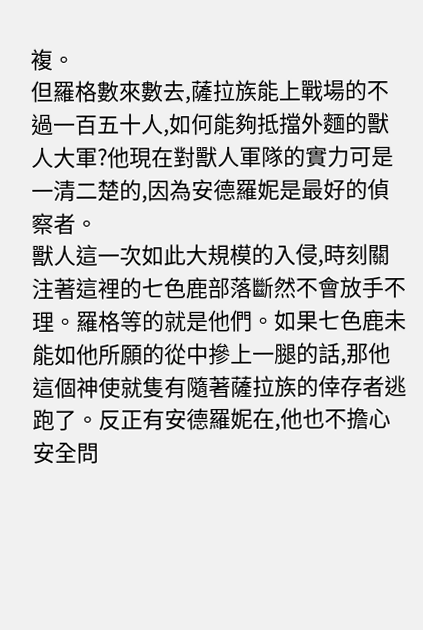複。
但羅格數來數去,薩拉族能上戰場的不過一百五十人,如何能夠抵擋外麵的獸人大軍?他現在對獸人軍隊的實力可是一清二楚的,因為安德羅妮是最好的偵察者。
獸人這一次如此大規模的入侵,時刻關注著這裡的七色鹿部落斷然不會放手不理。羅格等的就是他們。如果七色鹿未能如他所願的從中摻上一腿的話,那他這個神使就隻有隨著薩拉族的倖存者逃跑了。反正有安德羅妮在,他也不擔心安全問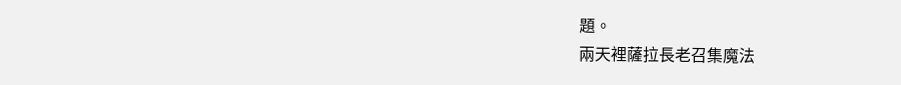題。
兩天裡薩拉長老召集魔法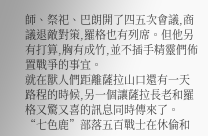師、祭祀、巴朗開了四五次會議,商議退敵對策,羅格也有列席。但他另有打算,胸有成竹,並不插手精靈們佈置戰爭的事宜。
就在獸人們距離薩拉山口還有一天路程的時候,另一個讓薩拉長老和羅格又驚又喜的訊息同時傳來了。“七色鹿”部落五百戰士在休倫和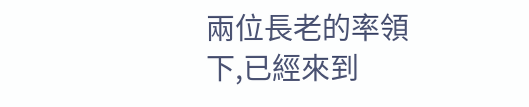兩位長老的率領下,已經來到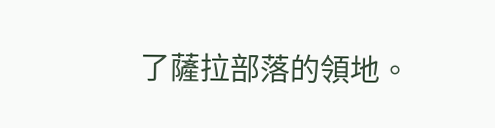了薩拉部落的領地。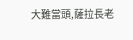大難當頭,薩拉長老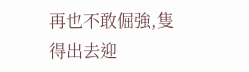再也不敢倔強,隻得出去迎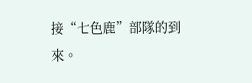接“七色鹿”部隊的到來。